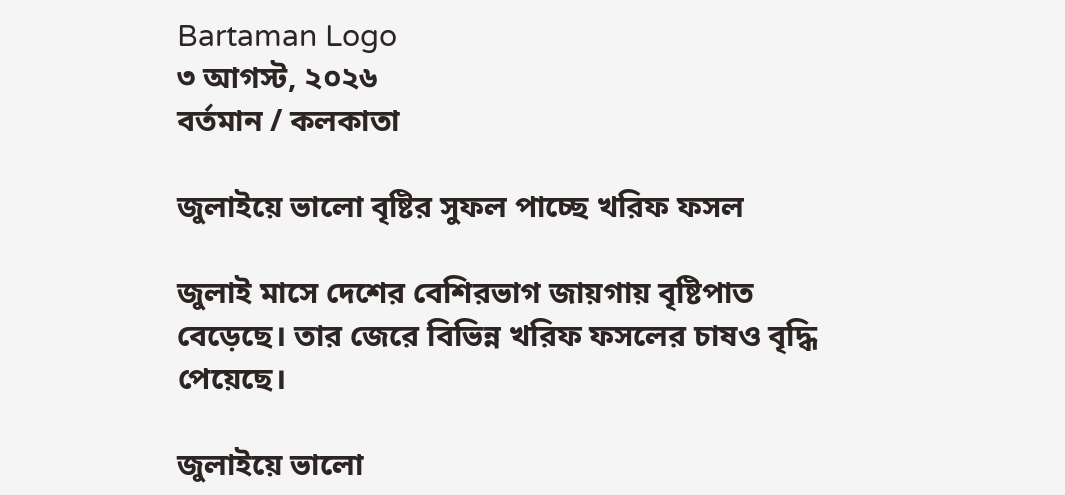Bartaman Logo
৩ আগস্ট, ২০২৬
বর্তমান / কলকাতা

জুলাইয়ে ভালো বৃষ্টির সুফল পাচ্ছে খরিফ ফসল

জুলাই মাসে দেশের বেশিরভাগ জায়গায় বৃষ্টিপাত বেড়েছে। তার জেরে বিভিন্ন খরিফ ফসলের চাষও বৃদ্ধি পেয়েছে।

জুলাইয়ে ভালো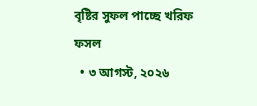বৃষ্টির সুফল পাচ্ছে খরিফ ফসল
  • ৩ আগস্ট, ২০২৬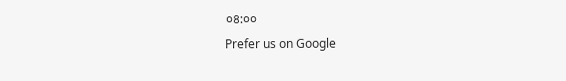০৪:০০
Prefer us on Google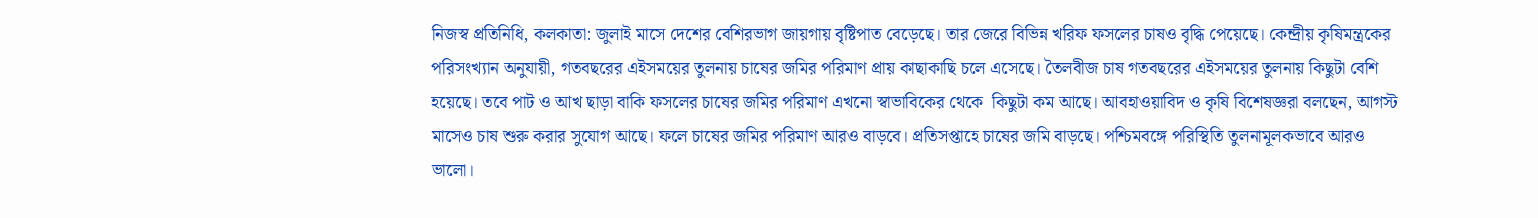নিজস্ব প্রতিনিধি, কলকাতা: জুলাই মাসে দেশের বেশিরভাগ জায়গায় বৃষ্টিপাত বেড়েছে। তার জেরে বিভিন্ন খরিফ ফসলের চাষও বৃদ্ধি পেয়েছে। কেন্দ্রীয় কৃষিমন্ত্রকের পরিসংখ্যান অনুযায়ী, গতবছরের এইসময়ের তুলনায় চাষের জমির পরিমাণ প্রায় কাছাকাছি চলে এসেছে। তৈলবীজ চাষ গতবছরের এইসময়ের তুলনায় কিছুটা বেশি হয়েছে। তবে পাট ও আখ ছাড়া বাকি ফসলের চাষের জমির পরিমাণ এখনো স্বাভাবিকের থেকে  কিছুটা কম আছে। আবহাওয়াবিদ ও কৃষি বিশেষজ্ঞরা বলছেন, আগস্ট মাসেও চাষ শুরু করার সুযোগ আছে। ফলে চাষের জমির পরিমাণ আরও বাড়বে। প্রতিসপ্তাহে চাষের জমি বাড়ছে। পশ্চিমবঙ্গে পরিস্থিতি তুলনামূলকভাবে আরও ভালো।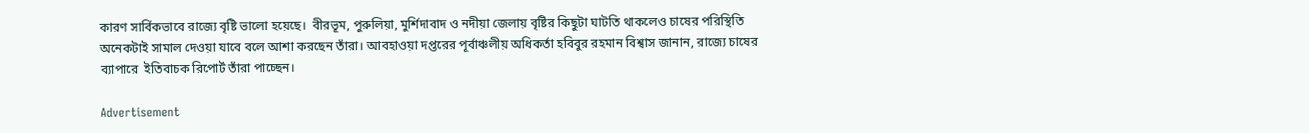কারণ সার্বিকভাবে রাজ্যে বৃষ্টি ভালো হয়েছে।  বীরভূম, পুরুলিয়া, মুর্শিদাবাদ ও নদীয়া জেলায় বৃষ্টির কিছুটা ঘাটতি থাকলেও চাষের পরিস্থিতি অনেকটাই সামাল দেওয়া যাবে বলে আশা করছেন তাঁরা। আবহাওয়া দপ্তরের পূর্বাঞ্চলীয় অধিকর্তা হবিবুর রহমান বিশ্বাস জানান, রাজ্যে চাষের ব্যাপারে  ইতিবাচক রিপোর্ট তাঁরা পাচ্ছেন।

Advertisement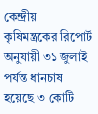কেন্দ্রীয় কৃষিমন্ত্রকের রিপোর্ট অনুযায়ী ৩১ জুলাই পর্যন্ত ধানচাষ হয়েছে ৩ কোটি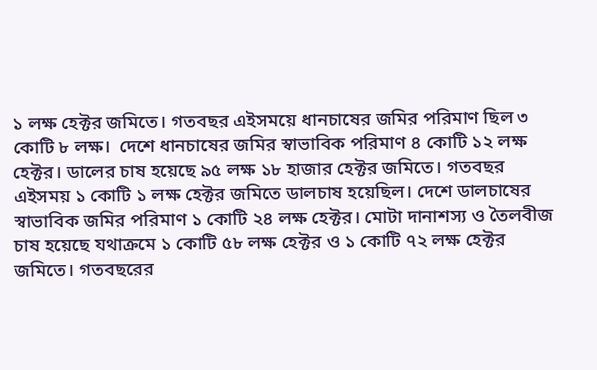১ লক্ষ হেক্টর জমিতে। গতবছর এইসময়ে ধানচাষের জমির পরিমাণ ছিল ৩ কোটি ৮ লক্ষ।  দেশে ধানচাষের জমির স্বাভাবিক পরিমাণ ৪ কোটি ১২ লক্ষ হেক্টর। ডালের চাষ হয়েছে ৯৫ লক্ষ ১৮ হাজার হেক্টর জমিতে। গতবছর এইসময় ১ কোটি ১ লক্ষ হেক্টর জমিতে ডালচাষ হয়েছিল। দেশে ডালচাষের স্বাভাবিক জমির পরিমাণ ১ কোটি ২৪ লক্ষ হেক্টর। মোটা দানাশস্য ও তৈলবীজ চাষ হয়েছে যথাক্রমে ১ কোটি ৫৮ লক্ষ হেক্টর ও ১ কোটি ৭২ লক্ষ হেক্টর জমিতে। গতবছরের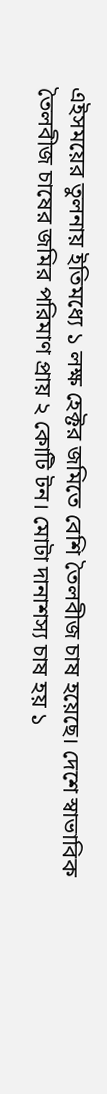এইসময়ের তুলনায় ইতিমধ্যে ১ লক্ষ হেক্টর জমিতে বেশি তৈলবীজ চাষ হয়েছে। দেশে স্বাভাবিক তৈলবীজ চাষের জমির পরিমাণ প্রায় ২ কোটি টন। মোটা দানাশস্য চাষ হয় ১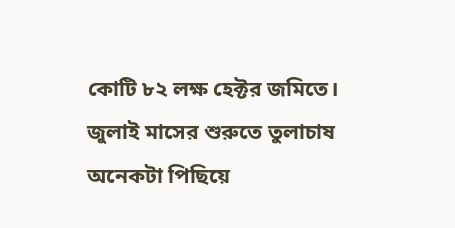কোটি ৮২ লক্ষ হেক্টর জমিতে।
জুলাই মাসের শুরুতে তুলাচাষ অনেকটা পিছিয়ে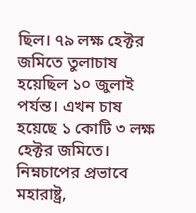ছিল। ৭৯ লক্ষ হেক্টর জমিতে তুলাচাষ হয়েছিল ১০ জুলাই পর্যন্ত। এখন চাষ হয়েছে ১ কোটি ৩ লক্ষ হেক্টর জমিতে। নিম্নচাপের প্রভাবে মহারাষ্ট্র,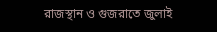রাজস্থান ও গুজরাতে জুলাই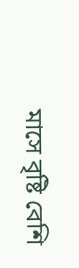মাসে বৃষ্টি বেশি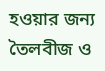হওয়ার জন্য তৈলবীজ ও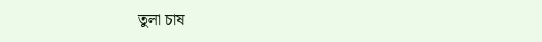তুলা চাষ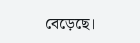বেড়েছে।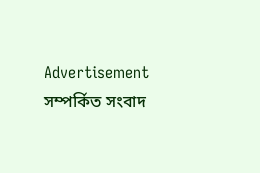Advertisement
সম্পর্কিত সংবাদ